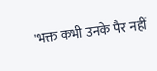'भक्त कभी उनके पैर नहीं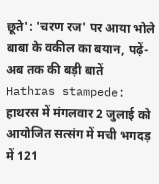छूते': 'चरण रज' पर आया भोले बाबा के वकील का बयान, पढ़ें- अब तक की बड़ी बातें
Hathras stampede: हाथरस में मंगलवार 2 जुलाई को आयोजित सत्संग में मची भगदड़ में 121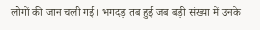लोगों की जान चली गई। भगदड़ तब हुई जब बड़ी संख्या में उनके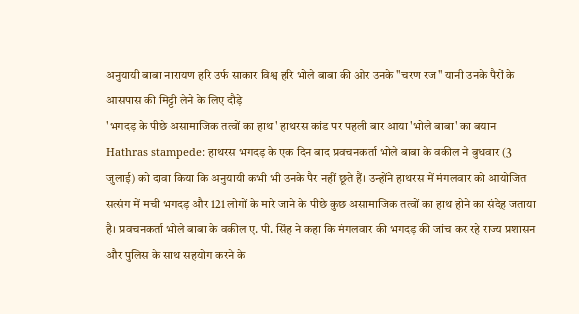अनुयायी बाबा नारायण हरि उर्फ साकार विश्व हरि भोले बाबा की ओर उनके "चरण रज" यानी उनके पैरों के आसपास की मिट्टी लेने के लिए दौड़े
'भगदड़ के पीछे असामाजिक तत्वों का हाथ' हाथरस कांड पर पहली बार आया 'भोले बाबा' का बयान
Hathras stampede: हाथरस भगदड़ के एक दिन बाद प्रवचनकर्ता भोले बाबा के वकील ने बुधवार (3 जुलाई) को दावा किया कि अनुयायी कभी भी उनके पैर नहीं छूते हैं। उन्होंने हाथरस में मंगलवार को आयोजित सत्संग में मची भगदड़ और 121 लोगों के मारे जाने के पीछे कुछ असामाजिक तत्वों का हाथ होने का संदेह जताया है। प्रवचनकर्ता भोले बाबा के वकील ए. पी. सिंह ने कहा कि मंगलवार की भगदड़ की जांच कर रहे राज्य प्रशासन और पुलिस के साथ सहयोग करने के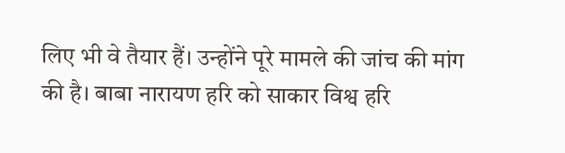लिए भी वे तैयार हैं। उन्होंने पूरे मामले की जांच की मांग की है। बाबा नारायण हरि को साकार विश्व हरि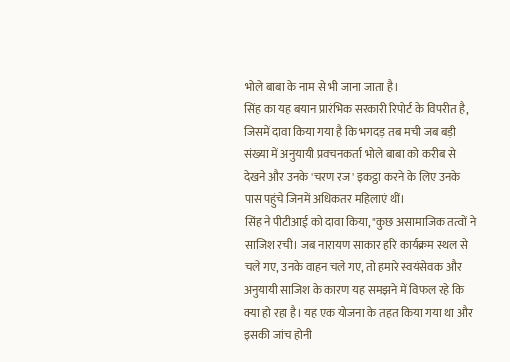भोले बाबा के नाम से भी जाना जाता है।
सिंह का यह बयान प्रारंभिक सरकारी रिपोर्ट के विपरीत है, जिसमें दावा किया गया है कि भगदड़ तब मची जब बड़ी संख्या में अनुयायी प्रवचनकर्ता भोले बाबा को करीब से देखने और उनके 'चरण रज' इकट्ठा करने के लिए उनके पास पहुंचे जिनमें अधिकतर महिलाएं थीं।
सिंह ने पीटीआई को दावा किया, "कुछ असामाजिक तत्वों ने साजिश रची। जब नारायण साकार हरि कार्यक्रम स्थल से चले गए, उनके वाहन चले गए, तो हमारे स्वयंसेवक और अनुयायी साजिश के कारण यह समझने में विफल रहे कि क्या हो रहा है। यह एक योजना के तहत किया गया था और इसकी जांच होनी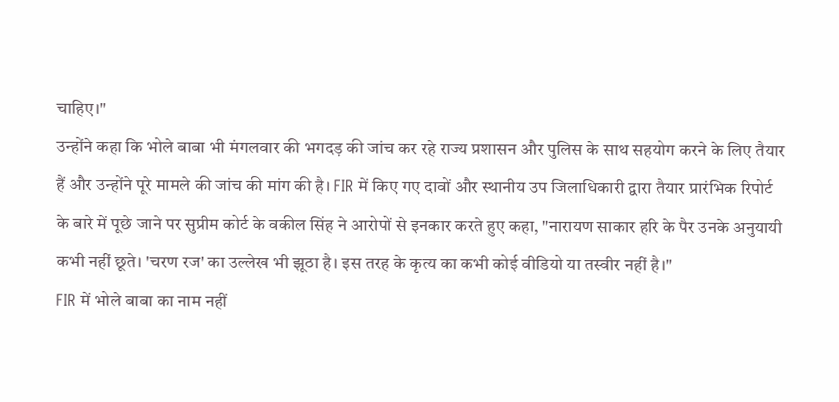चाहिए।"
उन्होंने कहा कि भोले बाबा भी मंगलवार की भगदड़ की जांच कर रहे राज्य प्रशासन और पुलिस के साथ सहयोग करने के लिए तैयार हैं और उन्होंने पूरे मामले की जांच की मांग की है। FIR में किए गए दावों और स्थानीय उप जिलाधिकारी द्वारा तैयार प्रारंभिक रिपोर्ट के बारे में पूछे जाने पर सुप्रीम कोर्ट के वकील सिंह ने आरोपों से इनकार करते हुए कहा, "नारायण साकार हरि के पैर उनके अनुयायी कभी नहीं छूते। 'चरण रज' का उल्लेख भी झूठा है। इस तरह के कृत्य का कभी कोई वीडियो या तस्वीर नहीं है।"
FIR में भोले बाबा का नाम नहीं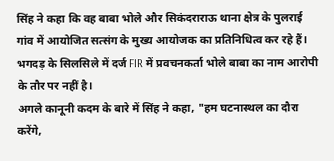सिंह ने कहा कि वह बाबा भोले और सिकंदराराऊ थाना क्षेत्र के पुलराई गांव में आयोजित सत्संग के मुख्य आयोजक का प्रतिनिधित्व कर रहे हैं। भगदड़ के सिलसिले में दर्ज FIR में प्रवचनकर्ता भोले बाबा का नाम आरोपी के तौर पर नहीं है।
अगले कानूनी कदम के बारे में सिंह ने कहा, "हम घटनास्थल का दौरा करेंगे,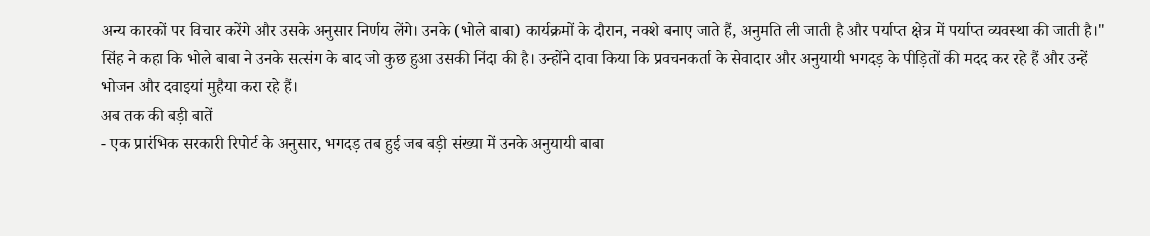अन्य कारकों पर विचार करेंगे और उसके अनुसार निर्णय लेंगे। उनके (भोले बाबा) कार्यक्रमों के दौरान, नक्शे बनाए जाते हैं, अनुमति ली जाती है और पर्याप्त क्षेत्र में पर्याप्त व्यवस्था की जाती है।"
सिंह ने कहा कि भोले बाबा ने उनके सत्संग के बाद जो कुछ हुआ उसकी निंदा की है। उन्होंने दावा किया कि प्रवचनकर्ता के सेवादार और अनुयायी भगदड़ के पीड़ितों की मदद कर रहे हैं और उन्हें भोजन और दवाइयां मुहैया करा रहे हैं।
अब तक की बड़ी बातें
- एक प्रारंभिक सरकारी रिपोर्ट के अनुसार, भगदड़ तब हुई जब बड़ी संख्या में उनके अनुयायी बाबा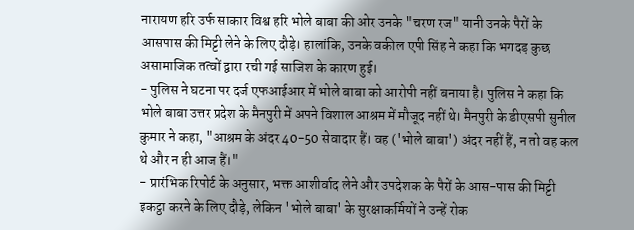नारायण हरि उर्फ साकार विश्व हरि भोले बाबा की ओर उनके "चरण रज" यानी उनके पैरों के आसपास की मिट्टी लेने के लिए दौड़े। हालांकि, उनके वकील एपी सिंह ने कहा कि भगदड़ कुछ असामाजिक तत्वों द्वारा रची गई साजिश के कारण हुई।
- पुलिस ने घटना पर दर्ज एफआईआर में भोले बाबा को आरोपी नहीं बनाया है। पुलिस ने कहा कि भोले बाबा उत्तर प्रदेश के मैनपुरी में अपने विशाल आश्रम में मौजूद नहीं थे। मैनपुरी के डीएसपी सुनील कुमार ने कहा, "आश्रम के अंदर 40-50 सेवादार हैं। वह ('भोले बाबा') अंदर नहीं हैं, न तो वह कल थे और न ही आज हैं।"
- प्रारंभिक रिपोर्ट के अनुसार, भक्त आशीर्वाद लेने और उपदेशक के पैरों के आस-पास की मिट्टी इकट्ठा करने के लिए दौड़े, लेकिन 'भोले बाबा' के सुरक्षाकर्मियों ने उन्हें रोक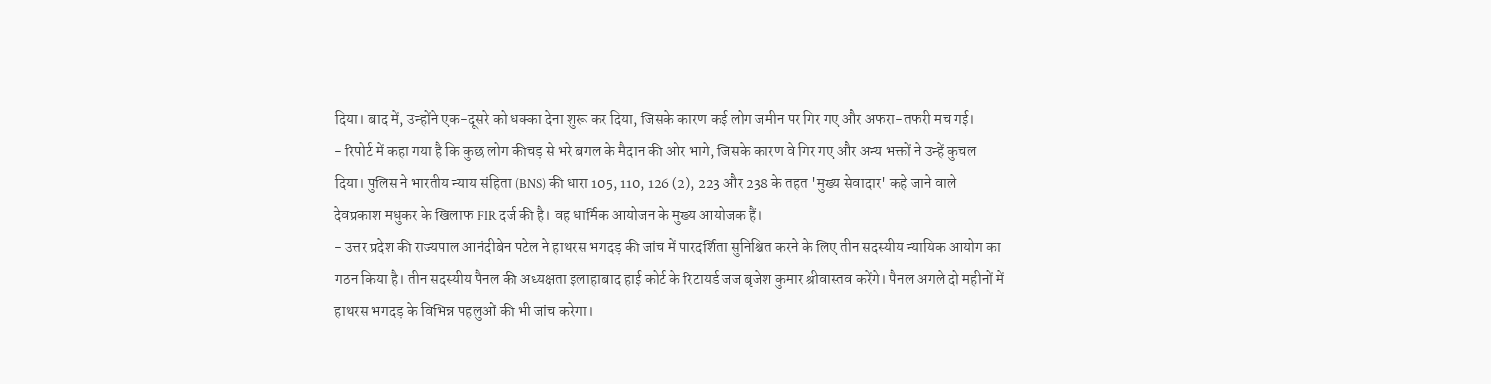दिया। बाद में, उन्होंने एक-दूसरे को धक्का देना शुरू कर दिया, जिसके कारण कई लोग जमीन पर गिर गए और अफरा-तफरी मच गई।
- रिपोर्ट में कहा गया है कि कुछ लोग कीचड़ से भरे बगल के मैदान की ओर भागे, जिसके कारण वे गिर गए और अन्य भक्तों ने उन्हें कुचल दिया। पुलिस ने भारतीय न्याय संहिता (BNS) की धारा 105, 110, 126 (2), 223 और 238 के तहत 'मुख्य सेवादार' कहे जाने वाले देवप्रकाश मधुकर के खिलाफ FIR दर्ज की है। वह धार्मिक आयोजन के मुख्य आयोजक हैं।
- उत्तर प्रदेश की राज्यपाल आनंदीबेन पटेल ने हाथरस भगदड़ की जांच में पारदर्शिता सुनिश्चित करने के लिए तीन सदस्यीय न्यायिक आयोग का गठन किया है। तीन सदस्यीय पैनल की अध्यक्षता इलाहाबाद हाई कोर्ट के रिटायर्ड जज बृजेश कुमार श्रीवास्तव करेंगे। पैनल अगले दो महीनों में हाथरस भगदड़ के विभिन्न पहलुओं की भी जांच करेगा।